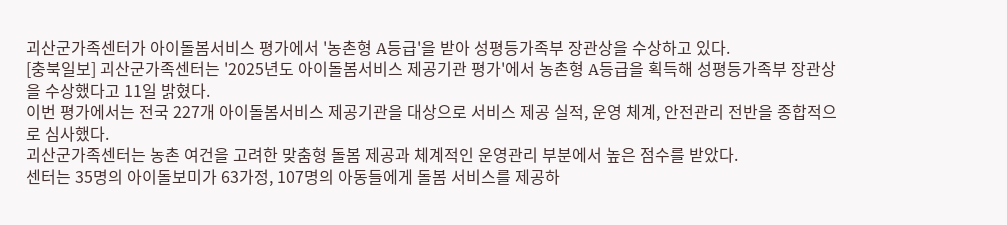괴산군가족센터가 아이돌봄서비스 평가에서 '농촌형 A등급'을 받아 성평등가족부 장관상을 수상하고 있다.
[충북일보] 괴산군가족센터는 '2025년도 아이돌봄서비스 제공기관 평가'에서 농촌형 A등급을 획득해 성평등가족부 장관상을 수상했다고 11일 밝혔다.
이번 평가에서는 전국 227개 아이돌봄서비스 제공기관을 대상으로 서비스 제공 실적, 운영 체계, 안전관리 전반을 종합적으로 심사했다.
괴산군가족센터는 농촌 여건을 고려한 맞춤형 돌봄 제공과 체계적인 운영관리 부분에서 높은 점수를 받았다.
센터는 35명의 아이돌보미가 63가정, 107명의 아동들에게 돌봄 서비스를 제공하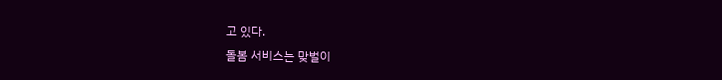고 있다.
돌봄 서비스는 맞벌이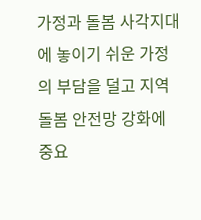가정과 돌봄 사각지대에 놓이기 쉬운 가정의 부담을 덜고 지역 돌봄 안전망 강화에 중요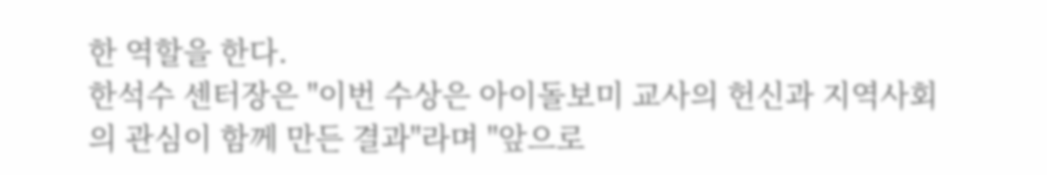한 역할을 한다.
한석수 센터장은 "이번 수상은 아이돌보미 교사의 헌신과 지역사회의 관심이 함께 만든 결과"라며 "앞으로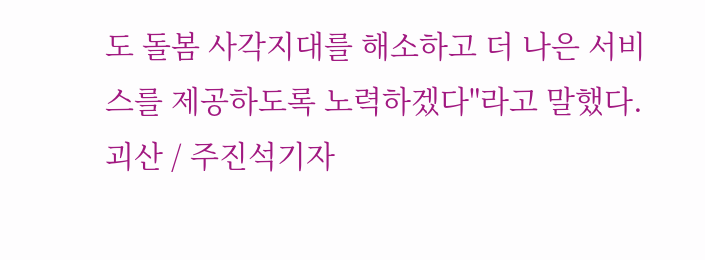도 돌봄 사각지대를 해소하고 더 나은 서비스를 제공하도록 노력하겠다"라고 말했다. 괴산 / 주진석기자